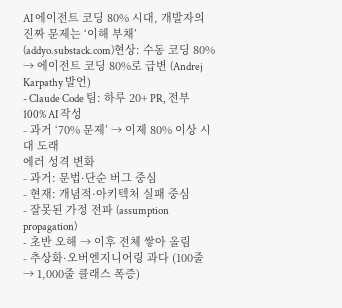AI 에이전트 코딩 80% 시대, 개발자의 진짜 문제는 ‘이해 부채’
(addyo.substack.com)현상: 수동 코딩 80% → 에이전트 코딩 80%로 급변 (Andrej Karpathy 발언)
- Claude Code 팀: 하루 20+ PR, 전부 100% AI 작성
- 과거 ‘70% 문제’ → 이제 80% 이상 시대 도래
에러 성격 변화
- 과거: 문법·단순 버그 중심
- 현재: 개념적·아키텍처 실패 중심
- 잘못된 가정 전파 (assumption propagation)
- 초반 오해 → 이후 전체 쌓아 올림
- 추상화·오버엔지니어링 과다 (100줄 → 1,000줄 클래스 폭증)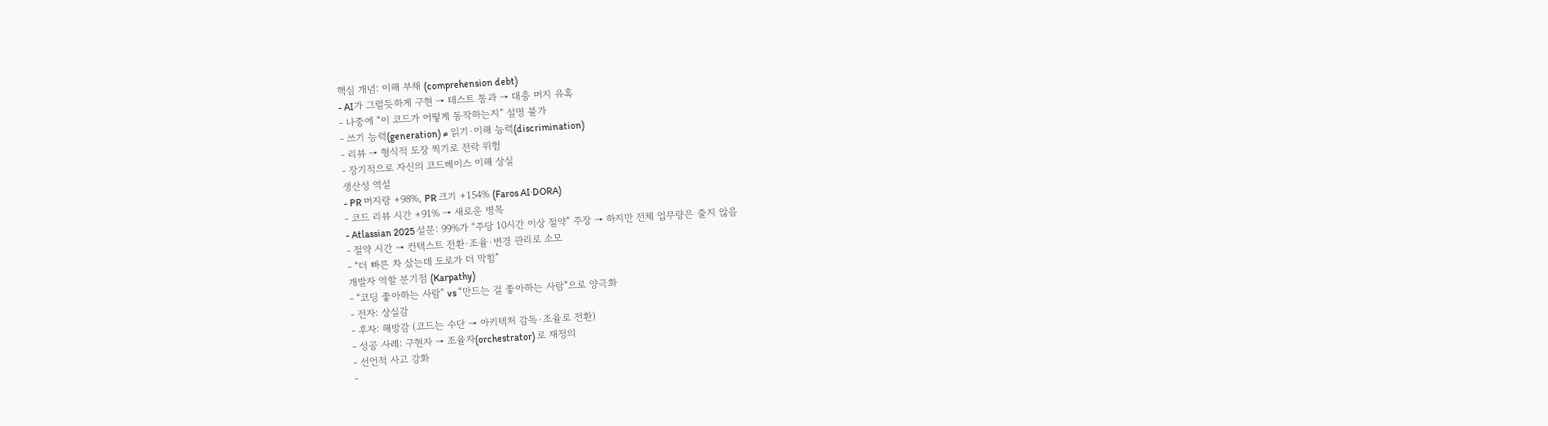핵심 개념: 이해 부채 (comprehension debt)
- AI가 그럴듯하게 구현 → 테스트 통과 → 대충 머지 유혹
- 나중에 “이 코드가 어떻게 동작하는지” 설명 불가
- 쓰기 능력(generation) ≠ 읽기·이해 능력(discrimination)
- 리뷰 → 형식적 도장 찍기로 전락 위험
- 장기적으로 자신의 코드베이스 이해 상실
생산성 역설
- PR 머지량 +98%, PR 크기 +154% (Faros AI·DORA)
- 코드 리뷰 시간 +91% → 새로운 병목
- Atlassian 2025 설문: 99%가 “주당 10시간 이상 절약” 주장 → 하지만 전체 업무량은 줄지 않음
- 절약 시간 → 컨텍스트 전환·조율·변경 관리로 소모
- “더 빠른 차 샀는데 도로가 더 막힘”
개발자 역할 분기점 (Karpathy)
- “코딩 좋아하는 사람” vs “만드는 걸 좋아하는 사람”으로 양극화
- 전자: 상실감
- 후자: 해방감 (코드는 수단 → 아키텍처 감독·조율로 전환)
- 성공 사례: 구현자 → 조율자(orchestrator) 로 재정의
- 선언적 사고 강화
-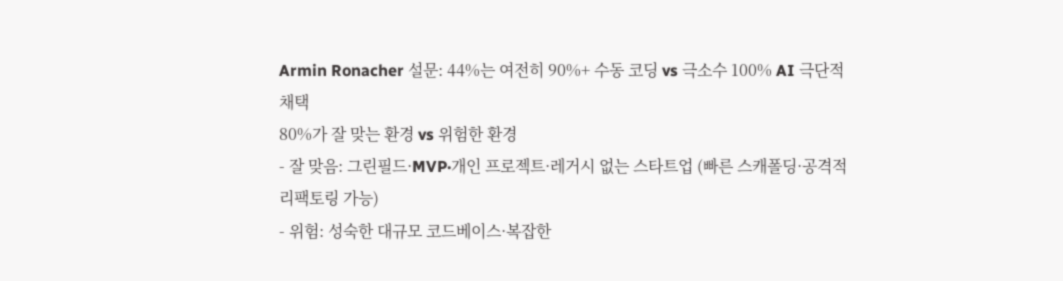Armin Ronacher 설문: 44%는 여전히 90%+ 수동 코딩 vs 극소수 100% AI 극단적 채택
80%가 잘 맞는 환경 vs 위험한 환경
- 잘 맞음: 그린필드·MVP·개인 프로젝트·레거시 없는 스타트업 (빠른 스캐폴딩·공격적 리팩토링 가능)
- 위험: 성숙한 대규모 코드베이스·복잡한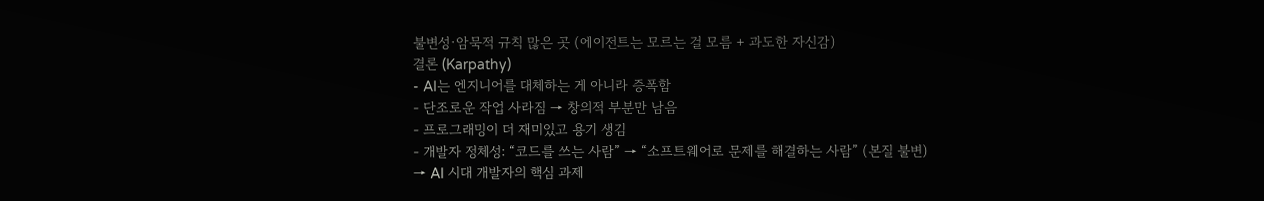불변성·암묵적 규칙 많은 곳 (에이전트는 모르는 걸 모름 + 과도한 자신감)
결론 (Karpathy)
- AI는 엔지니어를 대체하는 게 아니라 증폭함
- 단조로운 작업 사라짐 → 창의적 부분만 남음
- 프로그래밍이 더 재미있고 용기 생김
- 개발자 정체성: “코드를 쓰는 사람” → “소프트웨어로 문제를 해결하는 사람” (본질 불변)
→ AI 시대 개발자의 핵심 과제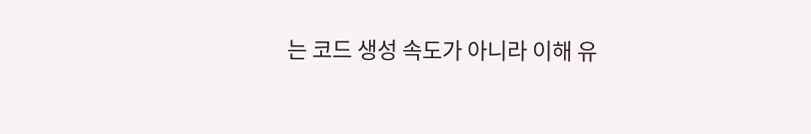는 코드 생성 속도가 아니라 이해 유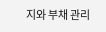지와 부채 관리